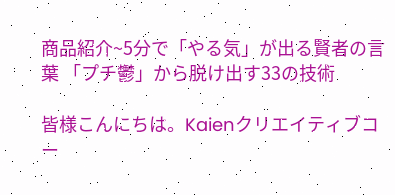商品紹介~5分で「やる気」が出る賢者の言葉 「プチ鬱」から脱け出す33の技術

皆様こんにちは。Kaienクリエイティブコー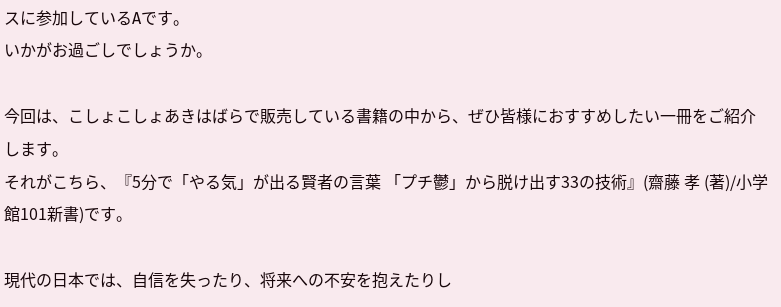スに参加しているAです。
いかがお過ごしでしょうか。

今回は、こしょこしょあきはばらで販売している書籍の中から、ぜひ皆様におすすめしたい一冊をご紹介します。
それがこちら、『5分で「やる気」が出る賢者の言葉 「プチ鬱」から脱け出す33の技術』(齋藤 孝 (著)/小学館101新書)です。

現代の日本では、自信を失ったり、将来への不安を抱えたりし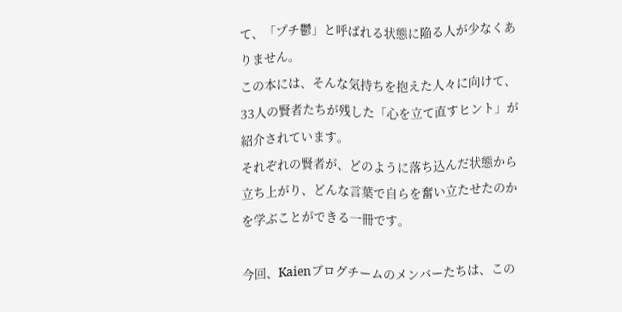て、「プチ鬱」と呼ばれる状態に陥る人が少なくありません。
この本には、そんな気持ちを抱えた人々に向けて、33人の賢者たちが残した「心を立て直すヒント」が紹介されています。
それぞれの賢者が、どのように落ち込んだ状態から立ち上がり、どんな言葉で自らを奮い立たせたのかを学ぶことができる一冊です。

今回、Kaienブログチームのメンバーたちは、この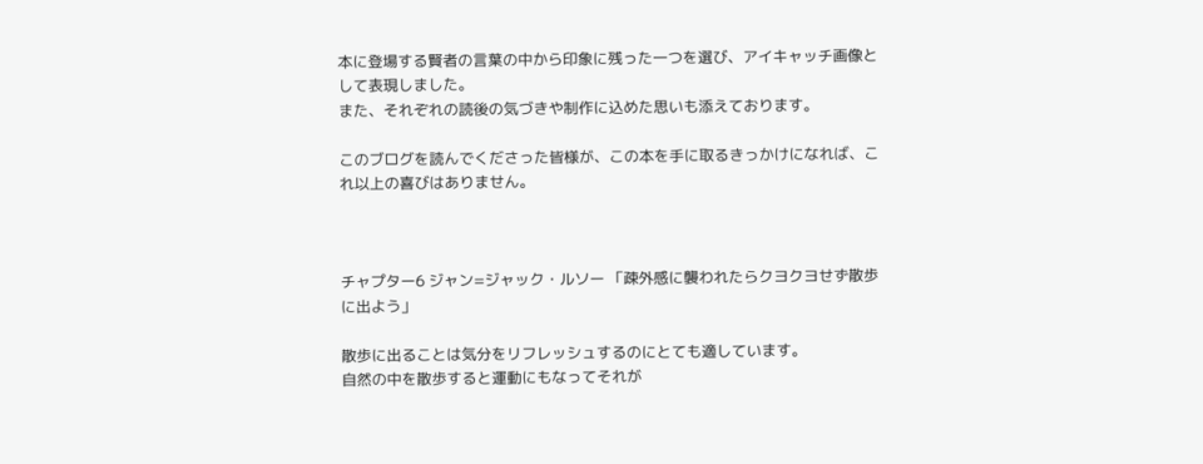本に登場する賢者の言葉の中から印象に残った一つを選び、アイキャッチ画像として表現しました。
また、それぞれの読後の気づきや制作に込めた思いも添えております。

このブログを読んでくださった皆様が、この本を手に取るきっかけになれば、これ以上の喜びはありません。



チャプター6 ジャン=ジャック・ルソー 「疎外感に襲われたらクヨクヨせず散歩に出よう」

散歩に出ることは気分をリフレッシュするのにとても適しています。
自然の中を散歩すると運動にもなってそれが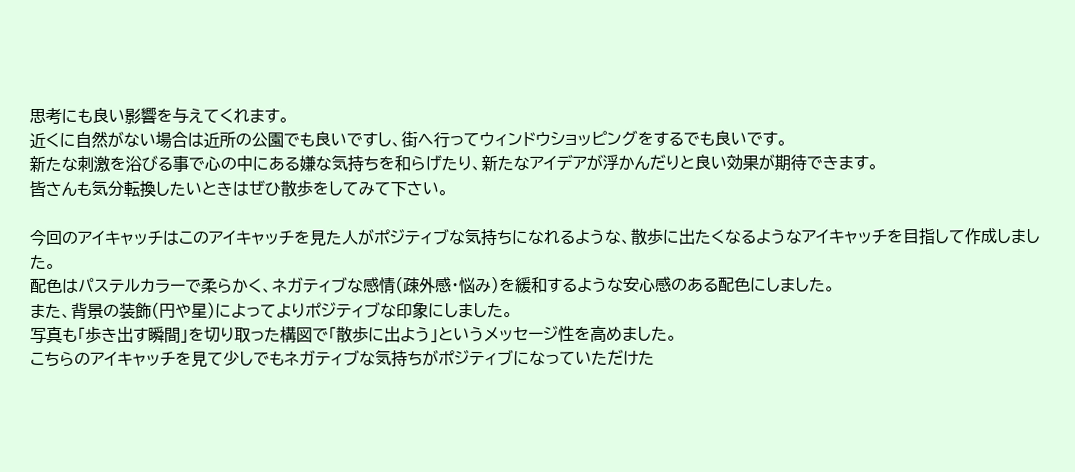思考にも良い影響を与えてくれます。
近くに自然がない場合は近所の公園でも良いですし、街へ行ってウィンドウショッピングをするでも良いです。
新たな刺激を浴びる事で心の中にある嫌な気持ちを和らげたり、新たなアイデアが浮かんだりと良い効果が期待できます。
皆さんも気分転換したいときはぜひ散歩をしてみて下さい。

今回のアイキャッチはこのアイキャッチを見た人がポジティブな気持ちになれるような、散歩に出たくなるようなアイキャッチを目指して作成しました。
配色はパステルカラーで柔らかく、ネガティブな感情(疎外感・悩み)を緩和するような安心感のある配色にしました。
また、背景の装飾(円や星)によってよりポジティブな印象にしました。
写真も「歩き出す瞬間」を切り取った構図で「散歩に出よう」というメッセージ性を高めました。
こちらのアイキャッチを見て少しでもネガティブな気持ちがポジティブになっていただけた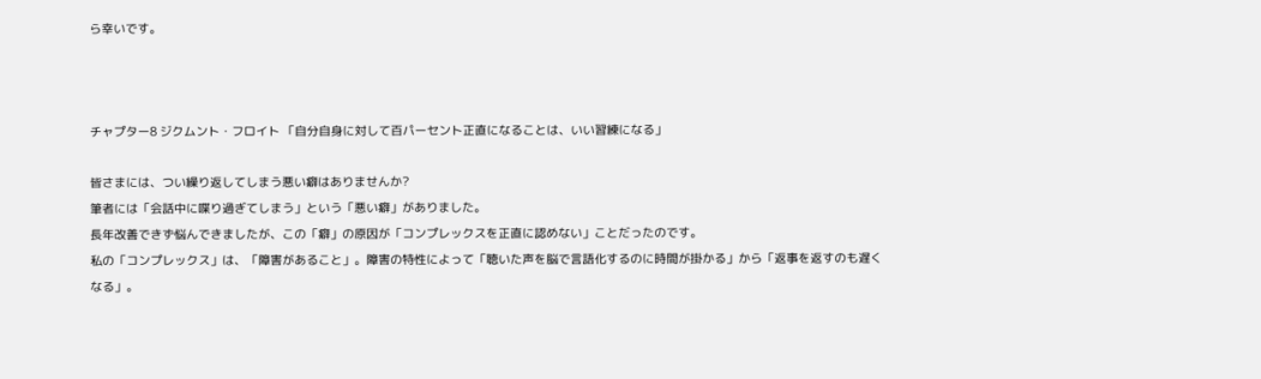ら幸いです。



チャプター8 ジクムント・フロイト 「自分自身に対して百パーセント正直になることは、いい習練になる」

皆さまには、つい繰り返してしまう悪い癖はありませんか?
筆者には「会話中に喋り過ぎてしまう」という「悪い癖」がありました。
長年改善できず悩んできましたが、この「癖」の原因が「コンプレックスを正直に認めない」ことだったのです。
私の「コンプレックス」は、「障害があること」。障害の特性によって「聴いた声を脳で言語化するのに時間が掛かる」から「返事を返すのも遅くなる」。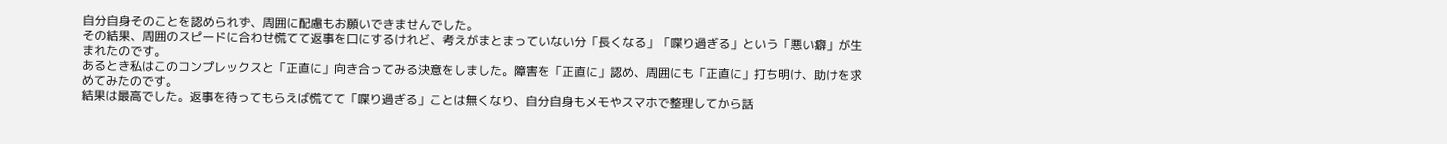自分自身そのことを認められず、周囲に配慮もお願いできませんでした。
その結果、周囲のスピードに合わせ慌てて返事を口にするけれど、考えがまとまっていない分「長くなる」「喋り過ぎる」という「悪い癖」が生まれたのです。
あるとき私はこのコンプレックスと「正直に」向き合ってみる決意をしました。障害を「正直に」認め、周囲にも「正直に」打ち明け、助けを求めてみたのです。
結果は最高でした。返事を待ってもらえば慌てて「喋り過ぎる」ことは無くなり、自分自身もメモやスマホで整理してから話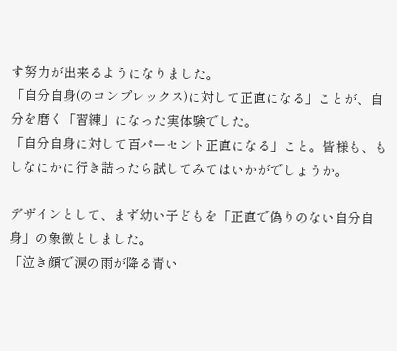す努力が出来るようになりました。
「自分自身(のコンプレックス)に対して正直になる」ことが、自分を磨く「習練」になった実体験でした。
「自分自身に対して百パーセント正直になる」こと。皆様も、もしなにかに行き詰ったら試してみてはいかがでしょうか。

デザインとして、まず幼い子どもを「正直で偽りのない自分自身」の象徴としました。
「泣き顔で涙の雨が降る青い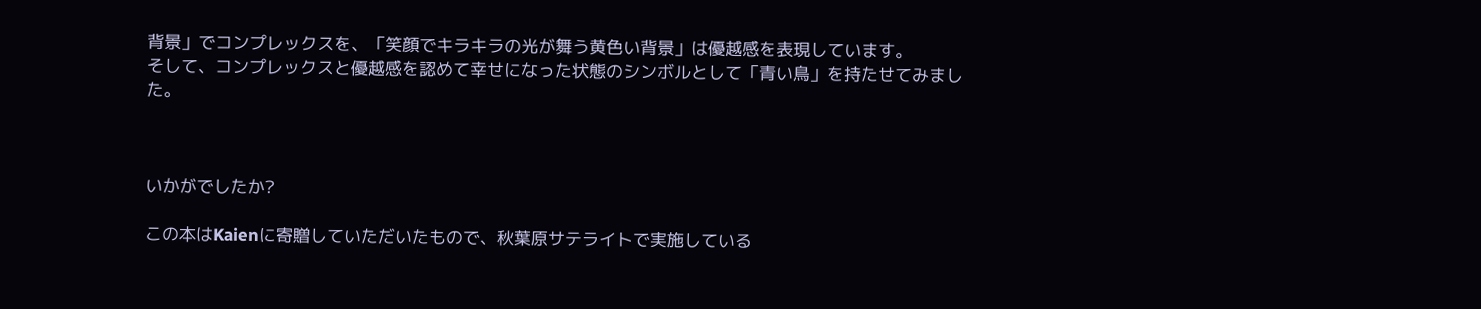背景」でコンプレックスを、「笑顔でキラキラの光が舞う黄色い背景」は優越感を表現しています。
そして、コンプレックスと優越感を認めて幸せになった状態のシンボルとして「青い鳥」を持たせてみました。



いかがでしたか?

この本はKaienに寄贈していただいたもので、秋葉原サテライトで実施している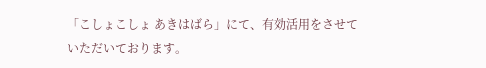「こしょこしょ あきはばら」にて、有効活用をさせていただいております。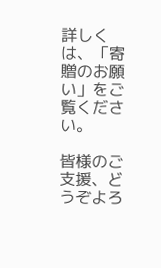詳しくは、「寄贈のお願い」をご覧ください。

皆様のご支援、どうぞよろ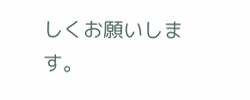しくお願いします。